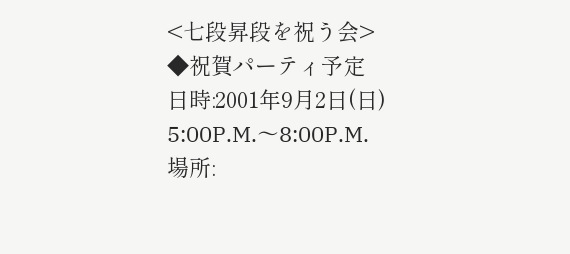<七段昇段を祝う会>
◆祝賀パーティ予定
日時:2001年9月2日(日) 5:00P.M.〜8:00P.M.
場所: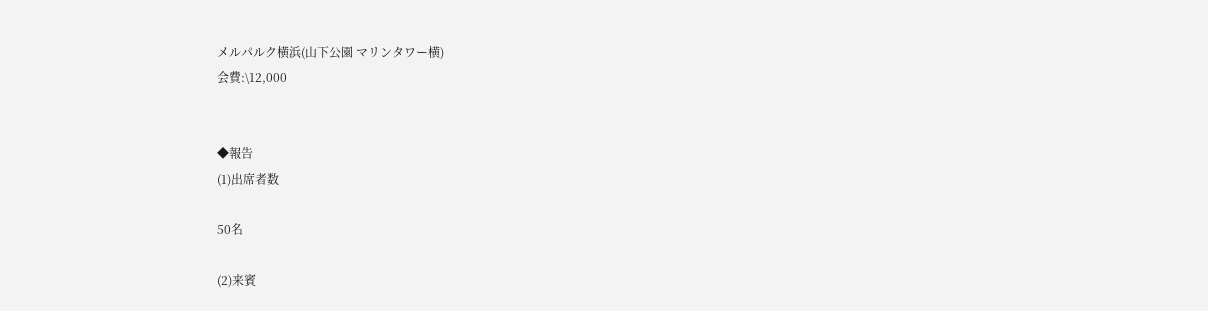メルパルク横浜(山下公園 マリンタワー横)
会費:\12,000


◆報告
(1)出席者数

50名

(2)来賓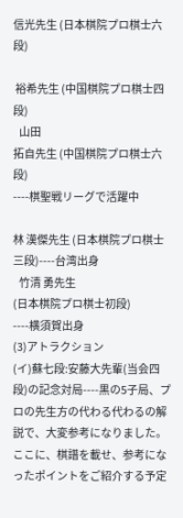信光先生 (日本棋院プロ棋士六段)

 裕希先生 (中国棋院プロ棋士四段)
   山田
拓自先生 (中国棋院プロ棋士六段)
----棋聖戦リーグで活躍中

林 漢傑先生 (日本棋院プロ棋士三段)----台湾出身
   竹清 勇先生
(日本棋院プロ棋士初段)
----横須賀出身
(3)アトラクション
(イ)蘇七段:安藤大先輩(当会四段)の記念対局----黒の5子局、プロの先生方の代わる代わるの解説で、大変参考になりました。ここに、棋譜を載せ、参考になったポイントをご紹介する予定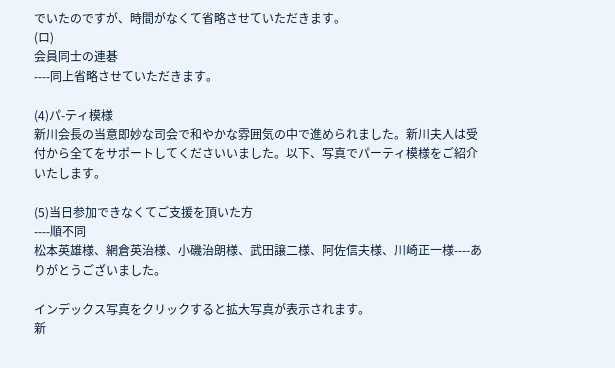でいたのですが、時間がなくて省略させていただきます。
(ロ)
会員同士の連碁
----同上省略させていただきます。

(4)パ-ティ模様
新川会長の当意即妙な司会で和やかな雰囲気の中で進められました。新川夫人は受付から全てをサポートしてくださいいました。以下、写真でパーティ模様をご紹介いたします。

(5)当日参加できなくてご支援を頂いた方
----順不同
松本英雄様、網倉英治様、小磯治朗様、武田譲二様、阿佐信夫様、川崎正一様----ありがとうございました。

インデックス写真をクリックすると拡大写真が表示されます。
新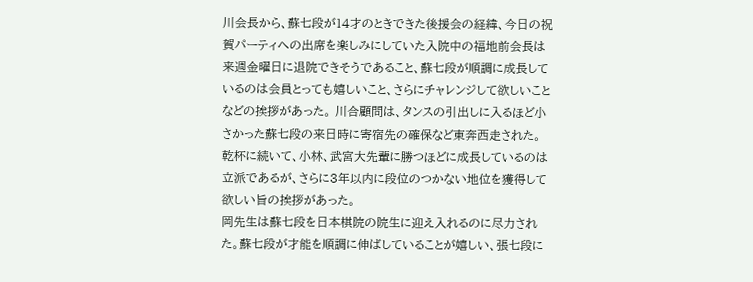川会長から、蘇七段が14才のときできた後援会の経緯、今日の祝賀パーティへの出席を楽しみにしていた入院中の福地前会長は来週金曜日に退院できそうであること、蘇七段が順調に成長しているのは会員とっても嬉しいこと、さらにチャレンジして欲しいことなどの挨拶があった。 川合顧問は、タンスの引出しに入るほど小さかった蘇七段の来日時に寄宿先の確保など東奔西走された。乾杯に続いて、小林、武宮大先輩に勝つほどに成長しているのは立派であるが、さらに3年以内に段位のつかない地位を獲得して欲しい旨の挨拶があった。
岡先生は蘇七段を日本棋院の院生に迎え入れるのに尽力された。蘇七段が才能を順調に伸ばしていることが嬉しい、張七段に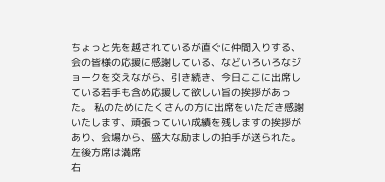ちょっと先を越されているが直ぐに仲間入りする、会の皆様の応援に感謝している、などいろいろなジョークを交えながら、引き続き、今日ここに出席している若手も含め応援して欲しい旨の挨拶があった。 私のためにたくさんの方に出席をいただき感謝いたします、頑張っていい成績を残しますの挨拶があり、会場から、盛大な励ましの拍手が送られた。
左後方席は満席
右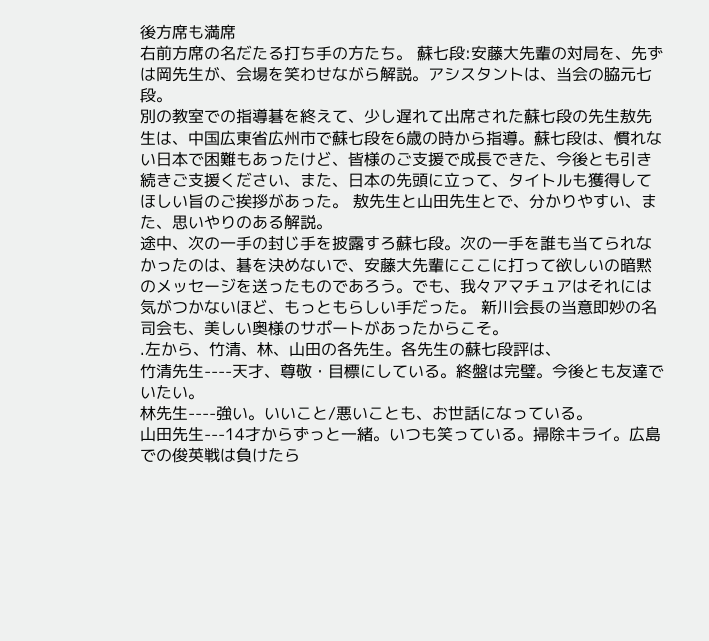後方席も満席
右前方席の名だたる打ち手の方たち。 蘇七段:安藤大先輩の対局を、先ずは岡先生が、会場を笑わせながら解説。アシスタントは、当会の脇元七段。
別の教室での指導碁を終えて、少し遅れて出席された蘇七段の先生敖先生は、中国広東省広州市で蘇七段を6歳の時から指導。蘇七段は、慣れない日本で困難もあったけど、皆様のご支援で成長できた、今後とも引き続きご支援ください、また、日本の先頭に立って、タイトルも獲得してほしい旨のご挨拶があった。 敖先生と山田先生とで、分かりやすい、また、思いやりのある解説。
途中、次の一手の封じ手を披露すろ蘇七段。次の一手を誰も当てられなかったのは、碁を決めないで、安藤大先輩にここに打って欲しいの暗黙のメッセージを送ったものであろう。でも、我々アマチュアはそれには気がつかないほど、もっともらしい手だった。 新川会長の当意即妙の名司会も、美しい奥様のサポートがあったからこそ。
.左から、竹清、林、山田の各先生。各先生の蘇七段評は、
竹清先生----天才、尊敬・目標にしている。終盤は完璧。今後とも友達でいたい。
林先生----強い。いいこと/悪いことも、お世話になっている。
山田先生---14才からずっと一緒。いつも笑っている。掃除キライ。広島での俊英戦は負けたら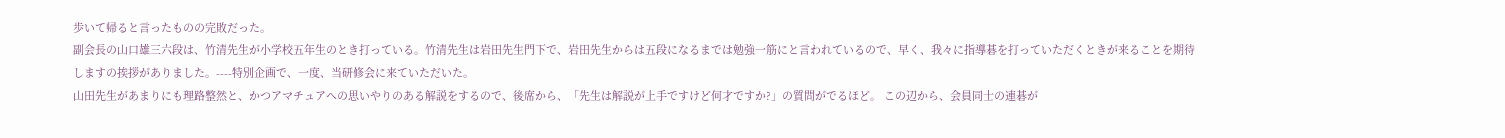歩いて帰ると言ったものの完敗だった。
副会長の山口雄三六段は、竹清先生が小学校五年生のとき打っている。竹清先生は岩田先生門下で、岩田先生からは五段になるまでは勉強一筋にと言われているので、早く、我々に指導碁を打っていただくときが来ることを期待しますの挨拶がありました。----特別企画で、一度、当研修会に来ていただいた。
山田先生があまりにも理路整然と、かつアマチュアへの思いやりのある解説をするので、後席から、「先生は解説が上手ですけど何才ですか?」の質問がでるほど。 この辺から、会員同士の連碁が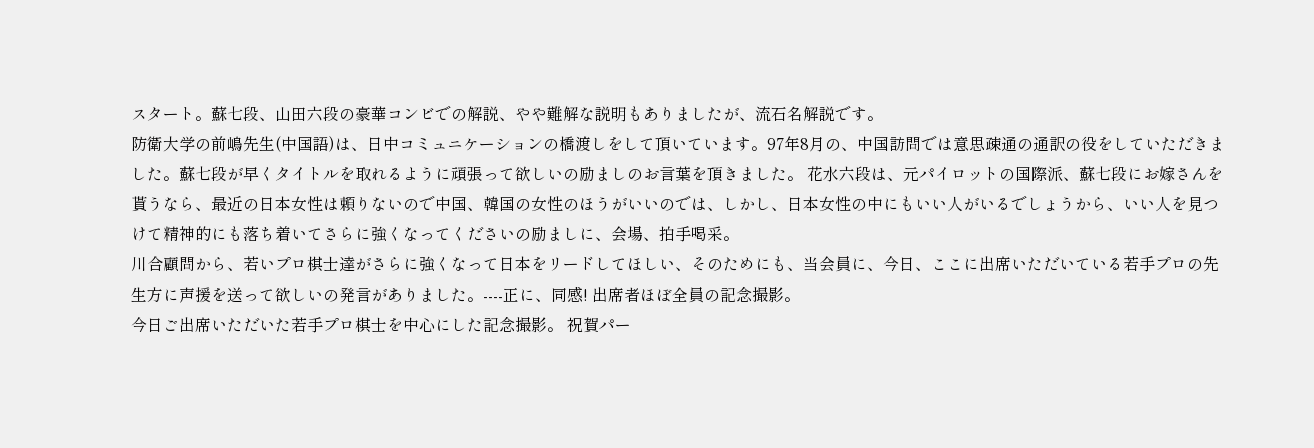スタート。蘇七段、山田六段の豪華コンビでの解説、やや難解な説明もありましたが、流石名解説です。
防衛大学の前嶋先生(中国語)は、日中コミュニケーションの橋渡しをして頂いています。97年8月の、中国訪問では意思疎通の通訳の役をしていただきました。蘇七段が早くタイトルを取れるように頑張って欲しいの励ましのお言葉を頂きました。 花水六段は、元パイロットの国際派、蘇七段にお嫁さんを貰うなら、最近の日本女性は頼りないので中国、韓国の女性のほうがいいのでは、しかし、日本女性の中にもいい人がいるでしょうから、いい人を見つけて精神的にも落ち着いてさらに強くなってくださいの励ましに、会場、拍手喝采。
川合顧問から、若いプロ棋士達がさらに強くなって日本をリードしてほしい、そのためにも、当会員に、今日、ここに出席いただいている若手プロの先生方に声援を送って欲しいの発言がありました。----正に、同感! 出席者ほぼ全員の記念撮影。
今日ご出席いただいた若手プロ棋士を中心にした記念撮影。 祝賀パー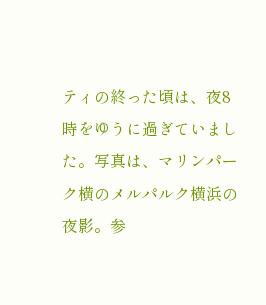ティの終った頃は、夜8時をゆうに過ぎていました。写真は、マリンパーク横のメルパルク横浜の夜影。参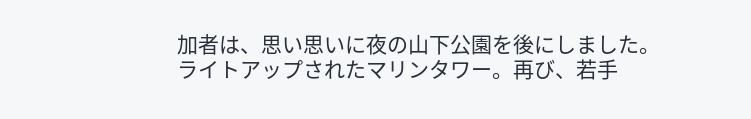加者は、思い思いに夜の山下公園を後にしました。
ライトアップされたマリンタワー。再び、若手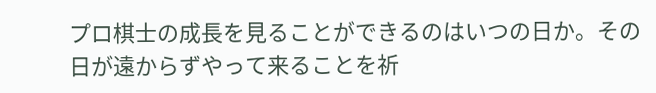プロ棋士の成長を見ることができるのはいつの日か。その日が遠からずやって来ることを祈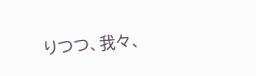りつつ、我々、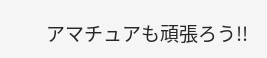アマチュアも頑張ろう!!